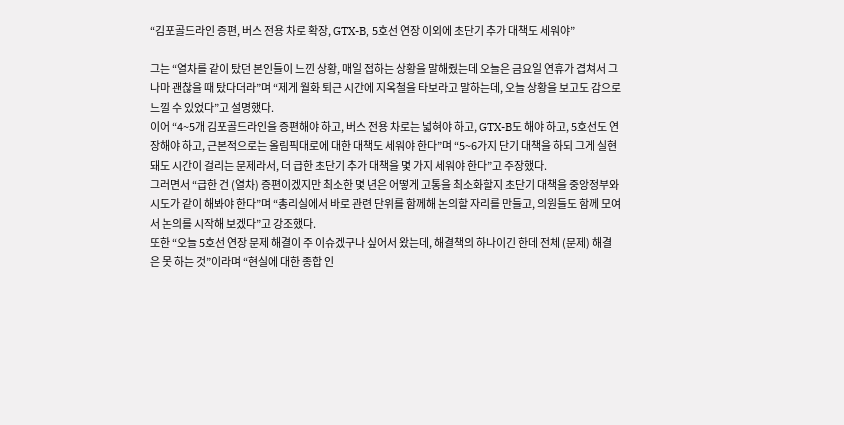“김포골드라인 증편, 버스 전용 차로 확장, GTX-B, 5호선 연장 이외에 초단기 추가 대책도 세워야”

그는 “열차를 같이 탔던 본인들이 느낀 상황, 매일 접하는 상황을 말해줬는데 오늘은 금요일 연휴가 겹쳐서 그나마 괜찮을 때 탔다더라”며 “제게 월화 퇴근 시간에 지옥철을 타보라고 말하는데, 오늘 상황을 보고도 감으로 느낄 수 있었다”고 설명했다.
이어 “4~5개 김포골드라인을 증편해야 하고, 버스 전용 차로는 넓혀야 하고, GTX-B도 해야 하고, 5호선도 연장해야 하고, 근본적으로는 올림픽대로에 대한 대책도 세워야 한다”며 “5~6가지 단기 대책을 하되 그게 실현돼도 시간이 걸리는 문제라서, 더 급한 초단기 추가 대책을 몇 가지 세워야 한다”고 주장했다.
그러면서 “급한 건 (열차) 증편이겠지만 최소한 몇 년은 어떻게 고통을 최소화할지 초단기 대책을 중앙정부와 시도가 같이 해봐야 한다”며 “총리실에서 바로 관련 단위를 함께해 논의할 자리를 만들고, 의원들도 함께 모여서 논의를 시작해 보겠다”고 강조했다.
또한 “오늘 5호선 연장 문제 해결이 주 이슈겠구나 싶어서 왔는데, 해결책의 하나이긴 한데 전체 (문제) 해결은 못 하는 것”이라며 “현실에 대한 종합 인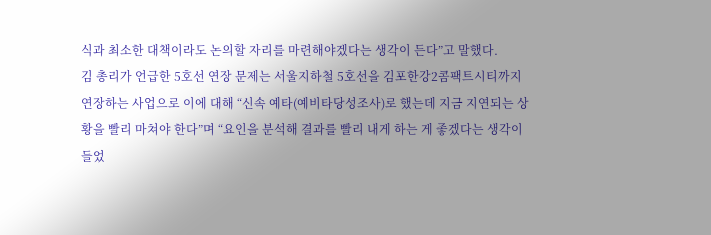식과 최소한 대책이라도 논의할 자리를 마련해야겠다는 생각이 든다”고 말했다.
김 총리가 언급한 5호선 연장 문제는 서울지하철 5호선을 김포한강2콤팩트시티까지 연장하는 사업으로 이에 대해 “신속 예타(예비타당성조사)로 했는데 지금 지연되는 상황을 빨리 마쳐야 한다”며 “요인을 분석해 결과를 빨리 내게 하는 게 좋겠다는 생각이 들었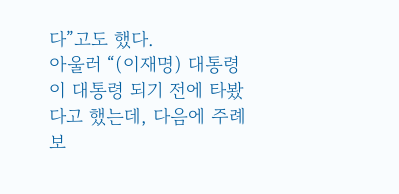다”고도 했다.
아울러 “(이재명) 대통령이 대통령 되기 전에 타봤다고 했는데, 다음에 주례보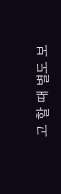고 할 때 별도 보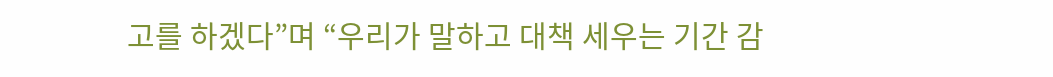고를 하겠다”며 “우리가 말하고 대책 세우는 기간 감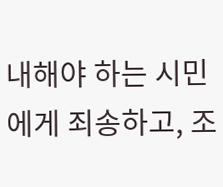내해야 하는 시민에게 죄송하고, 조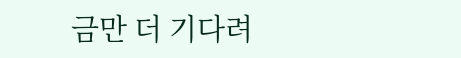금만 더 기다려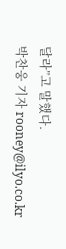달라”고 말했다.
박찬웅 기자 rooney@ilyo.co.kr